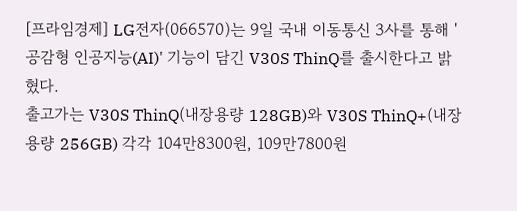[프라임경제] LG전자(066570)는 9일 국내 이동통신 3사를 통해 '공감형 인공지능(AI)' 기능이 담긴 V30S ThinQ를 출시한다고 밝혔다.
출고가는 V30S ThinQ(내장용량 128GB)와 V30S ThinQ+(내장용량 256GB) 각각 104만8300원, 109만7800원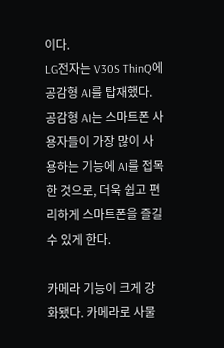이다.
LG전자는 V30S ThinQ에 공감형 AI를 탑재했다. 공감형 AI는 스마트폰 사용자들이 가장 많이 사용하는 기능에 AI를 접목한 것으로, 더욱 쉽고 편리하게 스마트폰을 즐길 수 있게 한다.

카메라 기능이 크게 강화됐다. 카메라로 사물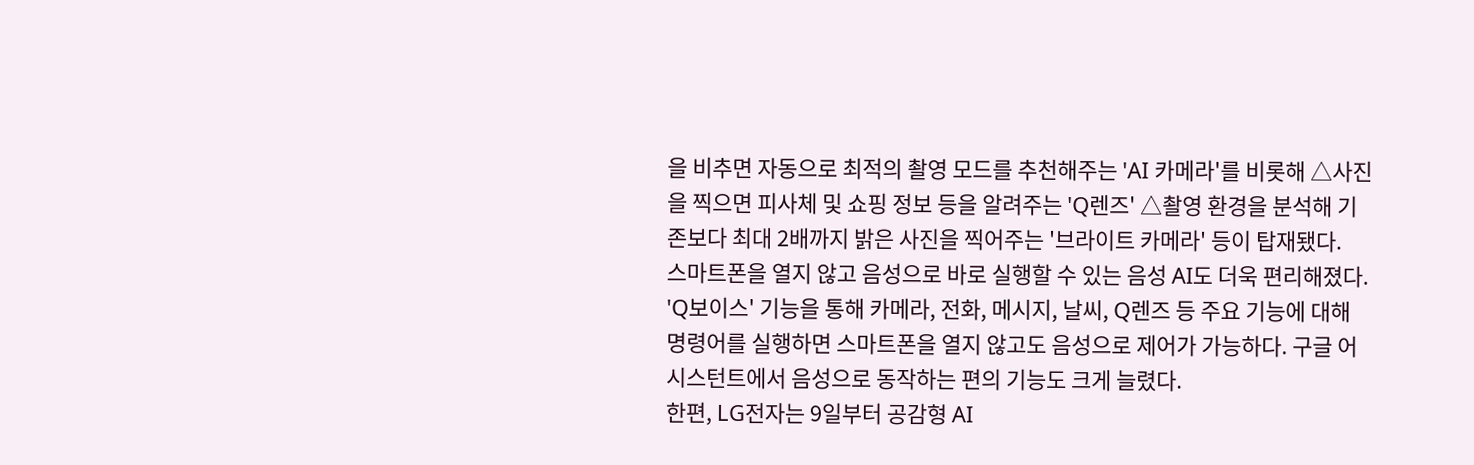을 비추면 자동으로 최적의 촬영 모드를 추천해주는 'AI 카메라'를 비롯해 △사진을 찍으면 피사체 및 쇼핑 정보 등을 알려주는 'Q렌즈' △촬영 환경을 분석해 기존보다 최대 2배까지 밝은 사진을 찍어주는 '브라이트 카메라' 등이 탑재됐다.
스마트폰을 열지 않고 음성으로 바로 실행할 수 있는 음성 AI도 더욱 편리해졌다.
'Q보이스' 기능을 통해 카메라, 전화, 메시지, 날씨, Q렌즈 등 주요 기능에 대해 명령어를 실행하면 스마트폰을 열지 않고도 음성으로 제어가 가능하다. 구글 어시스턴트에서 음성으로 동작하는 편의 기능도 크게 늘렸다.
한편, LG전자는 9일부터 공감형 AI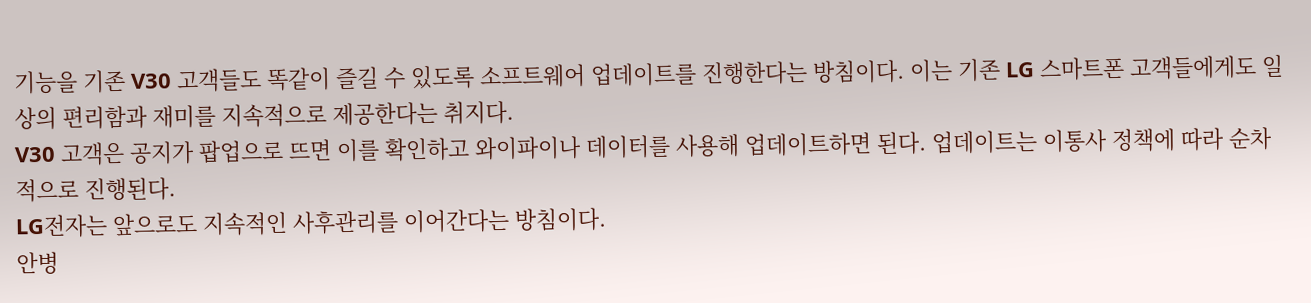기능을 기존 V30 고객들도 똑같이 즐길 수 있도록 소프트웨어 업데이트를 진행한다는 방침이다. 이는 기존 LG 스마트폰 고객들에게도 일상의 편리함과 재미를 지속적으로 제공한다는 취지다.
V30 고객은 공지가 팝업으로 뜨면 이를 확인하고 와이파이나 데이터를 사용해 업데이트하면 된다. 업데이트는 이통사 정책에 따라 순차적으로 진행된다.
LG전자는 앞으로도 지속적인 사후관리를 이어간다는 방침이다.
안병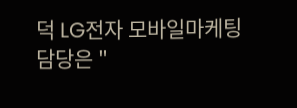덕 LG전자 모바일마케팅담당은 "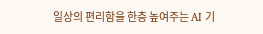일상의 편리함을 한층 높여주는 AI 기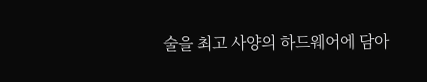술을 최고 사양의 하드웨어에 담아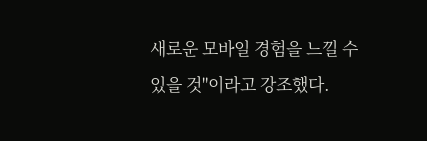새로운 모바일 경험을 느낄 수 있을 것"이라고 강조했다.